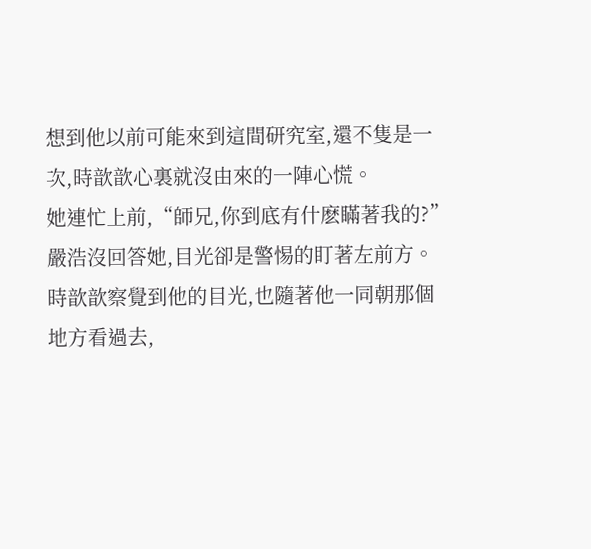想到他以前可能來到這間研究室,還不隻是一次,時歆歆心裏就沒由來的一陣心慌。
她連忙上前,“師兄,你到底有什麽瞞著我的?”
嚴浩沒回答她,目光卻是警惕的盯著左前方。
時歆歆察覺到他的目光,也隨著他一同朝那個地方看過去,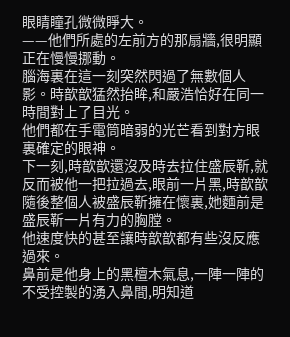眼睛瞳孔微微睜大。
——他們所處的左前方的那扇牆,很明顯正在慢慢挪動。
腦海裏在這一刻突然閃過了無數個人影。時歆歆猛然抬眸,和嚴浩恰好在同一時間對上了目光。
他們都在手電筒暗弱的光芒看到對方眼裏確定的眼神。
下一刻,時歆歆還沒及時去拉住盛辰靳,就反而被他一把拉過去,眼前一片黑,時歆歆隨後整個人被盛辰靳擁在懷裏,她麵前是盛辰靳一片有力的胸膛。
他速度快的甚至讓時歆歆都有些沒反應過來。
鼻前是他身上的黑檀木氣息,一陣一陣的不受控製的湧入鼻間,明知道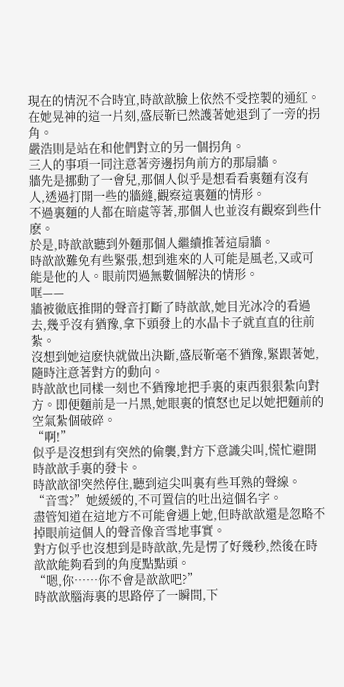現在的情況不合時宜,時歆歆臉上依然不受控製的通紅。
在她晃神的這一片刻,盛辰靳已然護著她退到了一旁的拐角。
嚴浩則是站在和他們對立的另一個拐角。
三人的事項一同注意著旁邊拐角前方的那扇牆。
牆先是挪動了一會兒,那個人似乎是想看看裏麵有沒有人,透過打開一些的牆縫,觀察這裏麵的情形。
不過裏麵的人都在暗處等著,那個人也並沒有觀察到些什麽。
於是,時歆歆聽到外麵那個人繼續推著這扇牆。
時歆歆難免有些緊張,想到進來的人可能是風老,又或可能是他的人。眼前閃過無數個解決的情形。
哐——
牆被徹底推開的聲音打斷了時歆歆,她目光冰冷的看過去,幾乎沒有猶豫,拿下頭發上的水晶卡子就直直的往前紮。
沒想到她這麽快就做出決斷,盛辰靳毫不猶豫,緊跟著她,隨時注意著對方的動向。
時歆歆也同樣一刻也不猶豫地把手裏的東西狠狠紮向對方。即便麵前是一片黑,她眼裏的憤怒也足以她把麵前的空氣紮個破碎。
“啊!”
似乎是沒想到有突然的偷襲,對方下意識尖叫,慌忙避開時歆歆手裏的發卡。
時歆歆卻突然停住,聽到這尖叫裏有些耳熟的聲線。
“音雪?”她緩緩的,不可置信的吐出這個名字。
盡管知道在這地方不可能會遇上她,但時歆歆還是忽略不掉眼前這個人的聲音像音雪地事實。
對方似乎也沒想到是時歆歆,先是愣了好幾秒,然後在時歆歆能夠看到的角度點點頭。
“嗯,你……你不會是歆歆吧?”
時歆歆腦海裏的思路停了一瞬間,下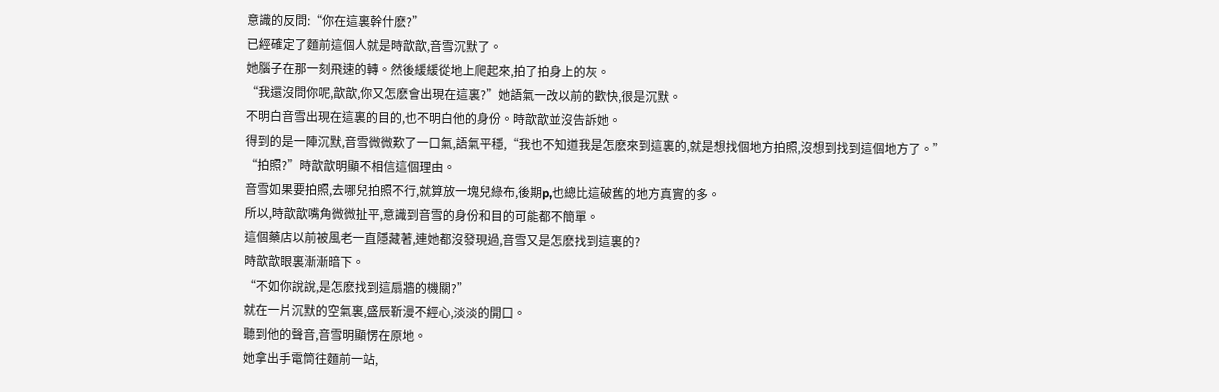意識的反問:“你在這裏幹什麽?”
已經確定了麵前這個人就是時歆歆,音雪沉默了。
她腦子在那一刻飛速的轉。然後緩緩從地上爬起來,拍了拍身上的灰。
“我還沒問你呢,歆歆,你又怎麽會出現在這裏?”她語氣一改以前的歡快,很是沉默。
不明白音雪出現在這裏的目的,也不明白他的身份。時歆歆並沒告訴她。
得到的是一陣沉默,音雪微微歎了一口氣,語氣平穩,“我也不知道我是怎麽來到這裏的,就是想找個地方拍照,沒想到找到這個地方了。”
“拍照?”時歆歆明顯不相信這個理由。
音雪如果要拍照,去哪兒拍照不行,就算放一塊兒綠布,後期p,也總比這破舊的地方真實的多。
所以,時歆歆嘴角微微扯平,意識到音雪的身份和目的可能都不簡單。
這個藥店以前被風老一直隱藏著,連她都沒發現過,音雪又是怎麽找到這裏的?
時歆歆眼裏漸漸暗下。
“不如你說說,是怎麽找到這扇牆的機關?”
就在一片沉默的空氣裏,盛辰靳漫不經心,淡淡的開口。
聽到他的聲音,音雪明顯愣在原地。
她拿出手電筒往麵前一站,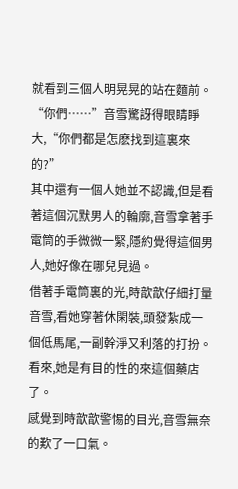就看到三個人明晃晃的站在麵前。
“你們……”音雪驚訝得眼睛睜大,“你們都是怎麽找到這裏來的?”
其中還有一個人她並不認識,但是看著這個沉默男人的輪廓,音雪拿著手電筒的手微微一緊,隱約覺得這個男人,她好像在哪兒見過。
借著手電筒裏的光,時歆歆仔細打量音雪,看她穿著休閑裝,頭發紮成一個低馬尾,一副幹淨又利落的打扮。
看來,她是有目的性的來這個藥店了。
感覺到時歆歆警惕的目光,音雪無奈的歎了一口氣。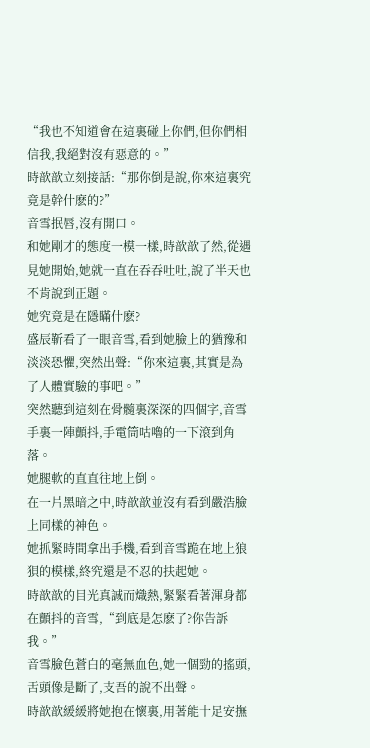“我也不知道會在這裏碰上你們,但你們相信我,我絕對沒有惡意的。”
時歆歆立刻接話:“那你倒是說,你來這裏究竟是幹什麽的?”
音雪抿唇,沒有開口。
和她剛才的態度一模一樣,時歆歆了然,從遇見她開始,她就一直在吞吞吐吐,說了半天也不肯說到正題。
她究竟是在隱瞞什麽?
盛辰靳看了一眼音雪,看到她臉上的猶豫和淡淡恐懼,突然出聲:“你來這裏,其實是為了人體實驗的事吧。”
突然聽到這刻在骨髓裏深深的四個字,音雪手裏一陣顫抖,手電筒咕嚕的一下滾到角落。
她腿軟的直直往地上倒。
在一片黑暗之中,時歆歆並沒有看到嚴浩臉上同樣的神色。
她抓緊時間拿出手機,看到音雪跪在地上狼狽的模樣,終究還是不忍的扶起她。
時歆歆的目光真誠而熾熱,緊緊看著渾身都在顫抖的音雪,“到底是怎麽了?你告訴我。”
音雪臉色蒼白的毫無血色,她一個勁的搖頭,舌頭像是斷了,支吾的說不出聲。
時歆歆緩緩將她抱在懷裏,用著能十足安撫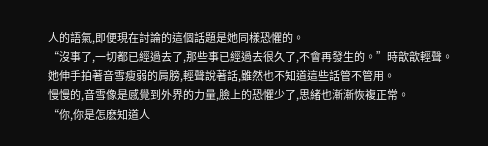人的語氣,即便現在討論的這個話題是她同樣恐懼的。
“沒事了,一切都已經過去了,那些事已經過去很久了,不會再發生的。”時歆歆輕聲。
她伸手拍著音雪瘦弱的肩膀,輕聲說著話,雖然也不知道這些話管不管用。
慢慢的,音雪像是感覺到外界的力量,臉上的恐懼少了,思緒也漸漸恢複正常。
“你,你是怎麽知道人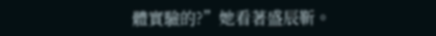體實驗的?”她看著盛辰靳。